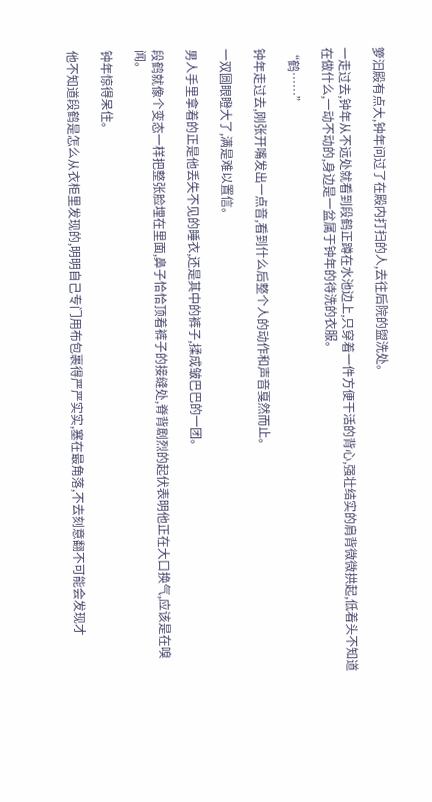箩汩殿有点大,钟年问过了在殿内打扫的人,去往后院的盥洗处。

一走过去,钟年从不远处就看到段鹤正蹲在水池边上,只穿着一件方便干活的背心,强壮结实的肩背微微拱起,低着头不知道在做什么,一动不动的,身边是一盆属于钟年的待洗的衣服。

“鹤……”

钟年走过去,刚张开嘴发出一点音,看到什么后整个人的动作和声音戛然而止。

一双圆眼瞪大了,满是难以置信。

男人手里拿着的正是他丢失不见的睡衣,还是其中的裤子,揉成皱巴巴的一团。

段鹤就像个变态一样把整张脸埋在里面,鼻子恰恰顶着裤子的接缝处,脊背剧烈的起伏表明他正在大口换气,应该是在嗅闻。

钟年惊得呆住。

他不知道段鹤是怎么从衣柜里发现的,明明自己专门用布包裹得严严实实,塞在最角落,不去刻意翻不可能会发现才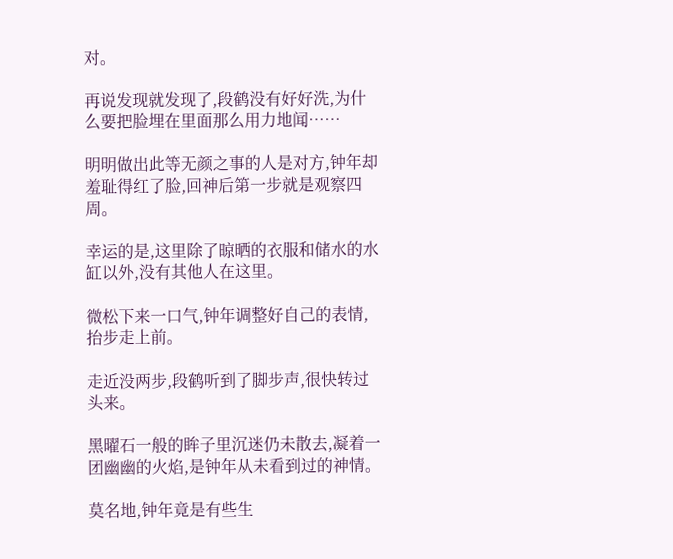对。

再说发现就发现了,段鹤没有好好洗,为什么要把脸埋在里面那么用力地闻……

明明做出此等无颜之事的人是对方,钟年却羞耻得红了脸,回神后第一步就是观察四周。

幸运的是,这里除了晾晒的衣服和储水的水缸以外,没有其他人在这里。

微松下来一口气,钟年调整好自己的表情,抬步走上前。

走近没两步,段鹤听到了脚步声,很快转过头来。

黑曜石一般的眸子里沉迷仍未散去,凝着一团幽幽的火焰,是钟年从未看到过的神情。

莫名地,钟年竟是有些生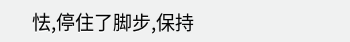怯,停住了脚步,保持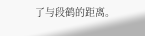了与段鹤的距离。